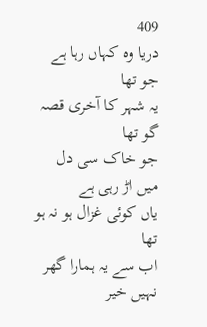409
دریا وہ کہاں رہا ہے جو تھا
یہ شہر کا آخری قصہ گو تھا
جو خاک سی دل میں اڑ رہی ہے
یاں کوئی غزال ہو نہ ہو تھا
اب سے یہ ہمارا گھر نہیں خیر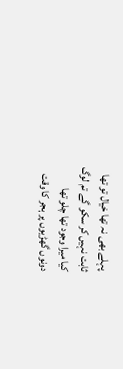پہلے بھی نہ تھا خیال تو تھا
ثابت نہیں کر سکو گے تم لوگ
کیا میرا وجود تھا چلو تھا
دونوں گھڑیوں پر ہجر کا وقت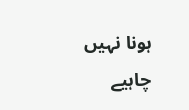ہونا نہیں چاہیے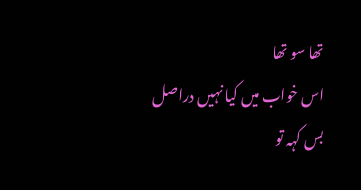تھا سو تھا
اس خواب میں کیا نہیں دراصل
بس کہہ تو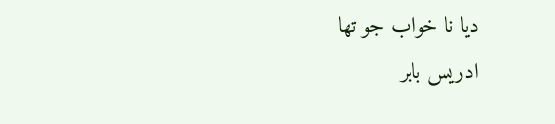دیا نا خواب جو تھا
ادریس بابر